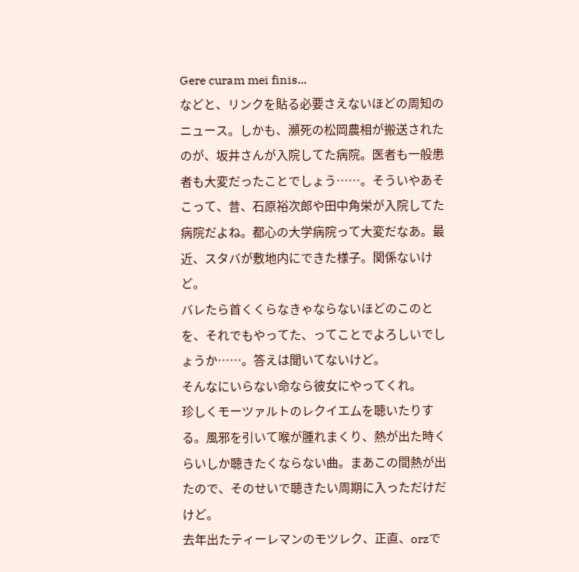Gere curam mei finis...
などと、リンクを貼る必要さえないほどの周知のニュース。しかも、瀕死の松岡農相が搬送されたのが、坂井さんが入院してた病院。医者も一般患者も大変だったことでしょう……。そういやあそこって、昔、石原裕次郎や田中角栄が入院してた病院だよね。都心の大学病院って大変だなあ。最近、スタバが敷地内にできた様子。関係ないけど。
バレたら首くくらなきゃならないほどのこのとを、それでもやってた、ってことでよろしいでしょうか……。答えは聞いてないけど。
そんなにいらない命なら彼女にやってくれ。
珍しくモーツァルトのレクイエムを聴いたりする。風邪を引いて喉が腫れまくり、熱が出た時くらいしか聴きたくならない曲。まあこの間熱が出たので、そのせいで聴きたい周期に入っただけだけど。
去年出たティーレマンのモツレク、正直、orzで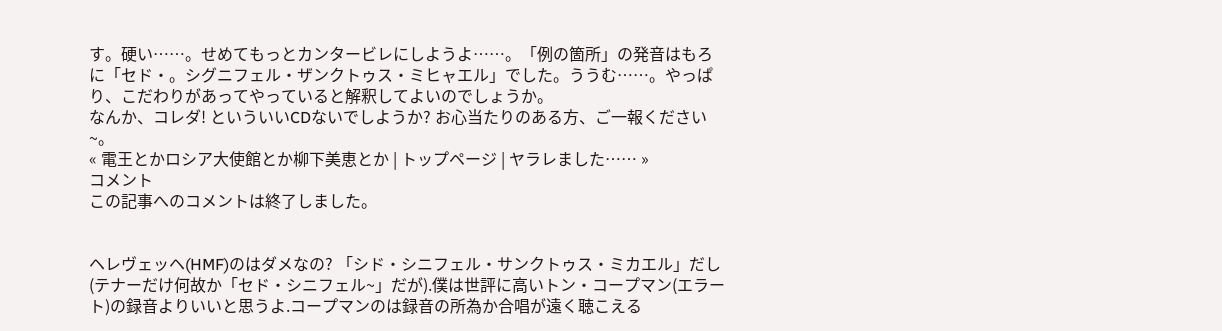す。硬い……。せめてもっとカンタービレにしようよ……。「例の箇所」の発音はもろに「セド・。シグニフェル・ザンクトゥス・ミヒャエル」でした。ううむ……。やっぱり、こだわりがあってやっていると解釈してよいのでしょうか。
なんか、コレダ! といういいCDないでしようか? お心当たりのある方、ご一報ください~。
« 電王とかロシア大使館とか柳下美恵とか | トップページ | ヤラレました…… »
コメント
この記事へのコメントは終了しました。


ヘレヴェッヘ(HMF)のはダメなの? 「シド・シニフェル・サンクトゥス・ミカエル」だし(テナーだけ何故か「セド・シニフェル~」だが).僕は世評に高いトン・コープマン(エラート)の録音よりいいと思うよ.コープマンのは録音の所為か合唱が遠く聴こえる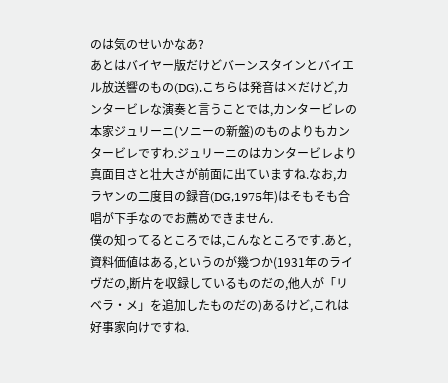のは気のせいかなあ?
あとはバイヤー版だけどバーンスタインとバイエル放送響のもの(DG).こちらは発音は×だけど,カンタービレな演奏と言うことでは,カンタービレの本家ジュリーニ(ソニーの新盤)のものよりもカンタービレですわ.ジュリーニのはカンタービレより真面目さと壮大さが前面に出ていますね.なお,カラヤンの二度目の録音(DG,1975年)はそもそも合唱が下手なのでお薦めできません.
僕の知ってるところでは,こんなところです.あと,資料価値はある,というのが幾つか(1931年のライヴだの,断片を収録しているものだの,他人が「リベラ・メ」を追加したものだの)あるけど,これは好事家向けですね.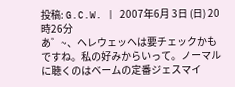投稿: G.C.W. | 2007年6月 3日 (日) 20時26分
あ゛~、ヘレウェッヘは要チェックかもですね。私の好みからいって。ノーマルに聴くのはベームの定番ジェスマイ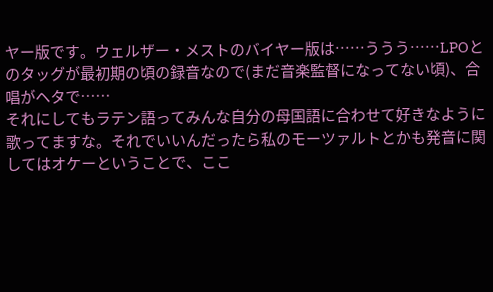ヤー版です。ウェルザー・メストのバイヤー版は……ううう……LPOとのタッグが最初期の頃の録音なので(まだ音楽監督になってない頃)、合唱がヘタで……
それにしてもラテン語ってみんな自分の母国語に合わせて好きなように歌ってますな。それでいいんだったら私のモーツァルトとかも発音に関してはオケーということで、ここ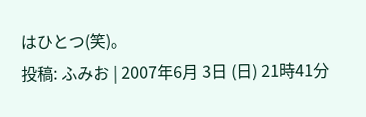はひとつ(笑)。
投稿: ふみお | 2007年6月 3日 (日) 21時41分